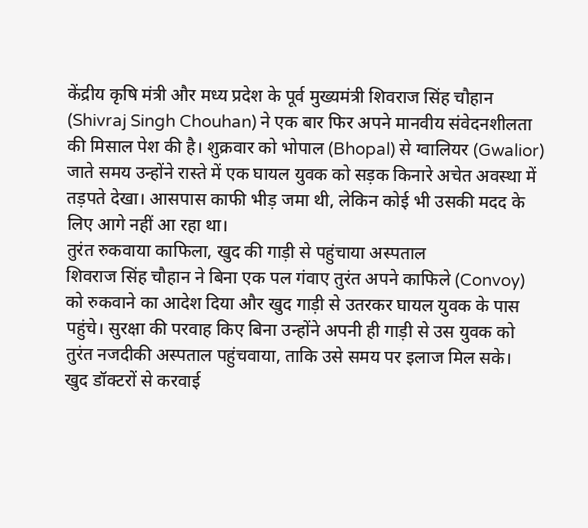केंद्रीय कृषि मंत्री और मध्य प्रदेश के पूर्व मुख्यमंत्री शिवराज सिंह चौहान (Shivraj Singh Chouhan) ने एक बार फिर अपने मानवीय संवेदनशीलता की मिसाल पेश की है। शुक्रवार को भोपाल (Bhopal) से ग्वालियर (Gwalior) जाते समय उन्होंने रास्ते में एक घायल युवक को सड़क किनारे अचेत अवस्था में तड़पते देखा। आसपास काफी भीड़ जमा थी, लेकिन कोई भी उसकी मदद के लिए आगे नहीं आ रहा था।
तुरंत रुकवाया काफिला, खुद की गाड़ी से पहुंचाया अस्पताल
शिवराज सिंह चौहान ने बिना एक पल गंवाए तुरंत अपने काफिले (Convoy) को रुकवाने का आदेश दिया और खुद गाड़ी से उतरकर घायल युवक के पास पहुंचे। सुरक्षा की परवाह किए बिना उन्होंने अपनी ही गाड़ी से उस युवक को तुरंत नजदीकी अस्पताल पहुंचवाया, ताकि उसे समय पर इलाज मिल सके।
खुद डॉक्टरों से करवाई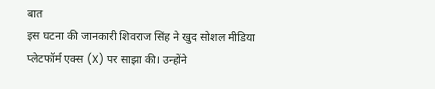बात
इस घटना की जानकारी शिवराज सिंह ने खुद सोशल मीडिया प्लेटफॉर्म एक्स (X) पर साझा की। उन्होंने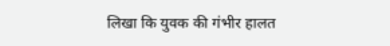लिखा कि युवक की गंभीर हालत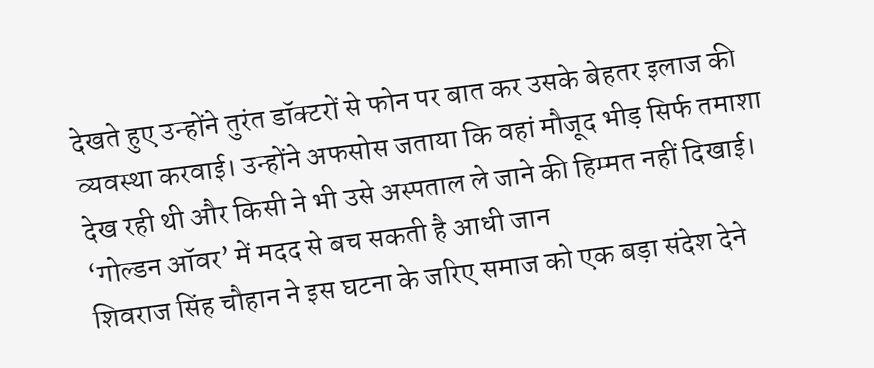देखते हुए उन्होंने तुरंत डॉक्टरों से फोन पर बात कर उसके बेहतर इलाज की व्यवस्था करवाई। उन्होंने अफसोस जताया कि वहां मौजूद भीड़ सिर्फ तमाशा देख रही थी और किसी ने भी उसे अस्पताल ले जाने की हिम्मत नहीं दिखाई।
‘गोल्डन ऑवर’ में मदद से बच सकती है आधी जान
शिवराज सिंह चौहान ने इस घटना के जरिए समाज को एक बड़ा संदेश देने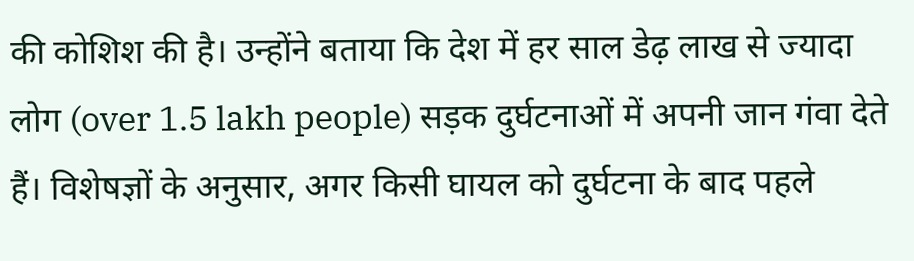की कोशिश की है। उन्होंने बताया कि देश में हर साल डेढ़ लाख से ज्यादा लोग (over 1.5 lakh people) सड़क दुर्घटनाओं में अपनी जान गंवा देते हैं। विशेषज्ञों के अनुसार, अगर किसी घायल को दुर्घटना के बाद पहले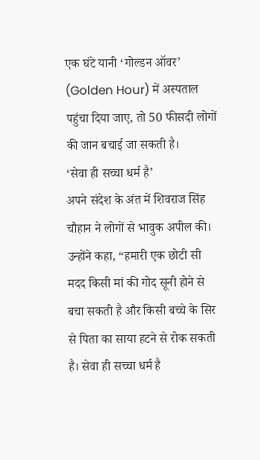एक घंटे यानी ‘गोल्डन ऑवर’ (Golden Hour) में अस्पताल पहुंचा दिया जाए, तो 50 फीसदी लोगों की जान बचाई जा सकती है।
‘सेवा ही सच्चा धर्म है’
अपने संदेश के अंत में शिवराज सिंह चौहान ने लोगों से भावुक अपील की। उन्होंने कहा, “हमारी एक छोटी सी मदद किसी मां की गोद सूनी होने से बचा सकती है और किसी बच्चे के सिर से पिता का साया हटने से रोक सकती है। सेवा ही सच्चा धर्म है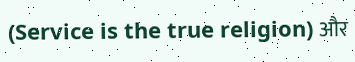(Service is the true religion) और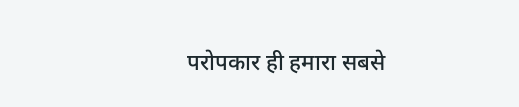परोपकार ही हमारा सबसे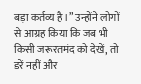बड़ा कर्तव्य है।” उन्होंने लोगों से आग्रह किया कि जब भी किसी जरूरतमंद को देखें, तो डरें नहीं और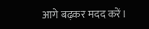आगे बढ़कर मदद करें।